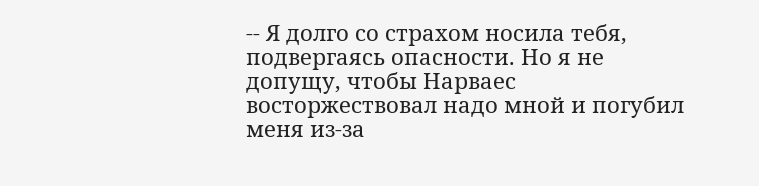-- Я долго со страхом носила тебя, подвергаясь опасности. Но я не допущу, чтобы Нарваес восторжествовал надо мной и погубил меня из-за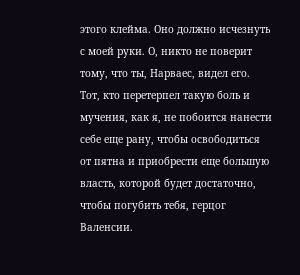этого клейма. Оно должно исчезнуть с моей руки. О, никто не поверит тому, что ты, Нарваес, видел его. Тот, кто перетерпел такую боль и мучения, как я, не побоится нанести себе еще рану, чтобы освободиться от пятна и приобрести еще большую власть, которой будет достаточно, чтобы погубить тебя, герцог Валенсии.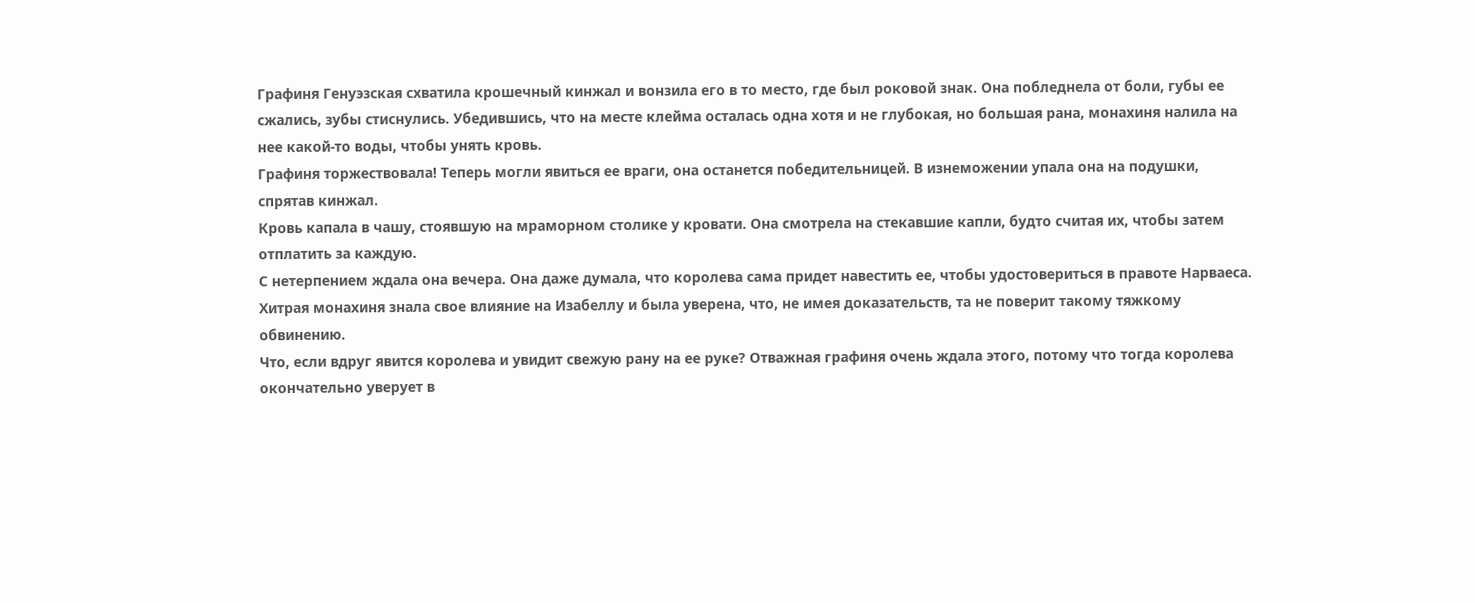Графиня Генуэзская схватила крошечный кинжал и вонзила его в то место, где был роковой знак. Она побледнела от боли, губы ее сжались, зубы стиснулись. Убедившись, что на месте клейма осталась одна хотя и не глубокая, но большая рана, монахиня налила на нее какой-то воды, чтобы унять кровь.
Графиня торжествовала! Теперь могли явиться ее враги, она останется победительницей. В изнеможении упала она на подушки, спрятав кинжал.
Кровь капала в чашу, стоявшую на мраморном столике у кровати. Она смотрела на стекавшие капли, будто считая их, чтобы затем отплатить за каждую.
С нетерпением ждала она вечера. Она даже думала, что королева сама придет навестить ее, чтобы удостовериться в правоте Нарваеса. Хитрая монахиня знала свое влияние на Изабеллу и была уверена, что, не имея доказательств, та не поверит такому тяжкому обвинению.
Что, если вдруг явится королева и увидит свежую рану на ее руке? Отважная графиня очень ждала этого, потому что тогда королева окончательно уверует в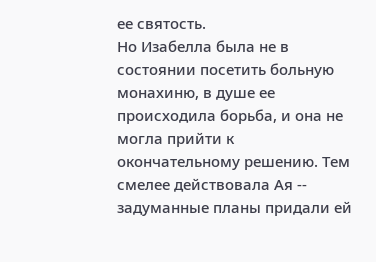ее святость.
Но Изабелла была не в состоянии посетить больную монахиню, в душе ее происходила борьба, и она не могла прийти к окончательному решению. Тем смелее действовала Ая -- задуманные планы придали ей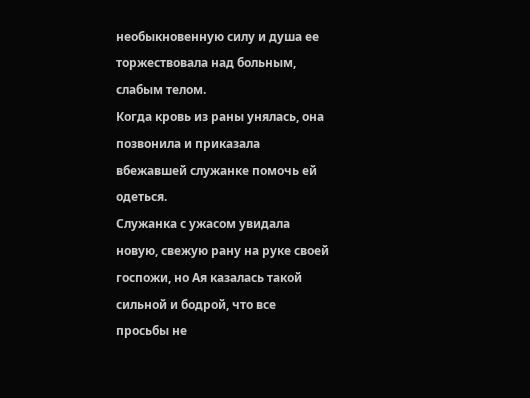необыкновенную силу и душа ее торжествовала над больным, слабым телом.
Когда кровь из раны унялась, она позвонила и приказала вбежавшей служанке помочь ей одеться.
Служанка с ужасом увидала новую, свежую рану на руке своей госпожи, но Ая казалась такой сильной и бодрой, что все просьбы не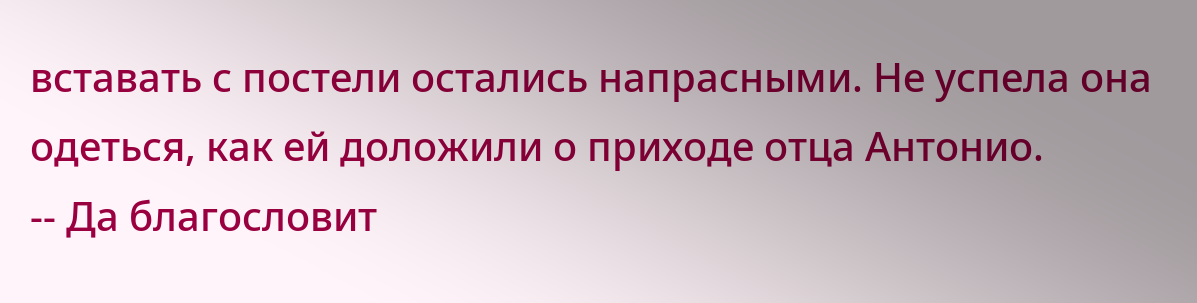вставать с постели остались напрасными. Не успела она одеться, как ей доложили о приходе отца Антонио.
-- Да благословит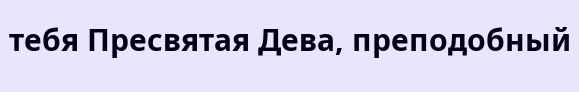тебя Пресвятая Дева, преподобный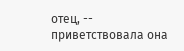отец, -- приветствовала она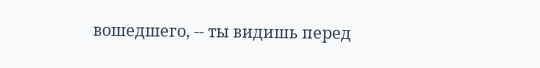вошедшего, -- ты видишь перед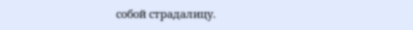собой страдалицу.